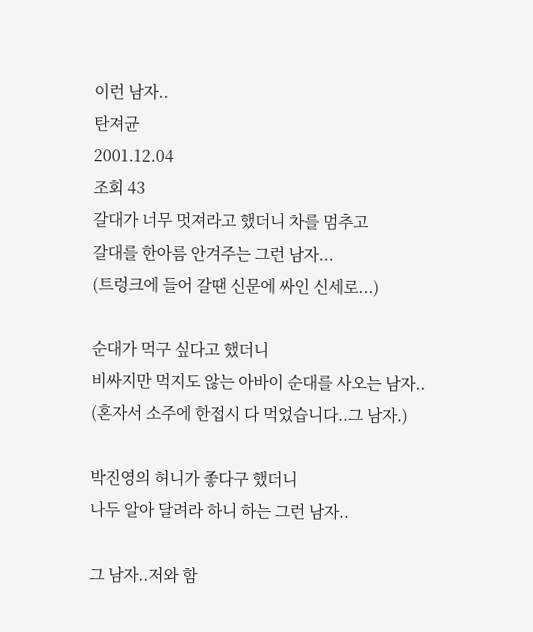이런 남자..
탄져균
2001.12.04
조회 43
갈대가 너무 멋져라고 했더니 차를 멈추고
갈대를 한아름 안겨주는 그런 남자...
(트렁크에 들어 갈땐 신문에 싸인 신세로...)

순대가 먹구 싶다고 했더니
비싸지만 먹지도 않는 아바이 순대를 사오는 남자..
(혼자서 소주에 한접시 다 먹었습니다..그 남자.)

박진영의 허니가 좋다구 했더니
나두 알아 달려라 하니 하는 그런 남자..

그 남자..저와 함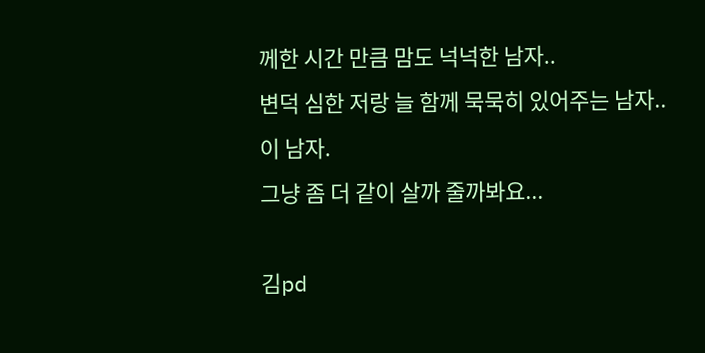께한 시간 만큼 맘도 넉넉한 남자..
변덕 심한 저랑 늘 함께 묵묵히 있어주는 남자..
이 남자.
그냥 좀 더 같이 살까 줄까봐요...

김pd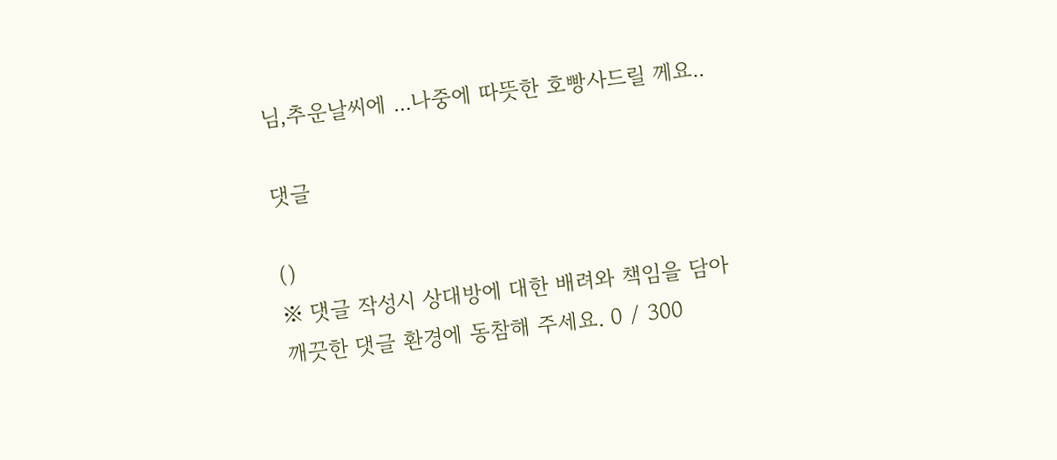님,추운날씨에 ...나중에 따뜻한 호빵사드릴 께요..

댓글

()
※ 댓글 작성시 상대방에 대한 배려와 책임을 담아 깨끗한 댓글 환경에 동참해 주세요. 0 / 300